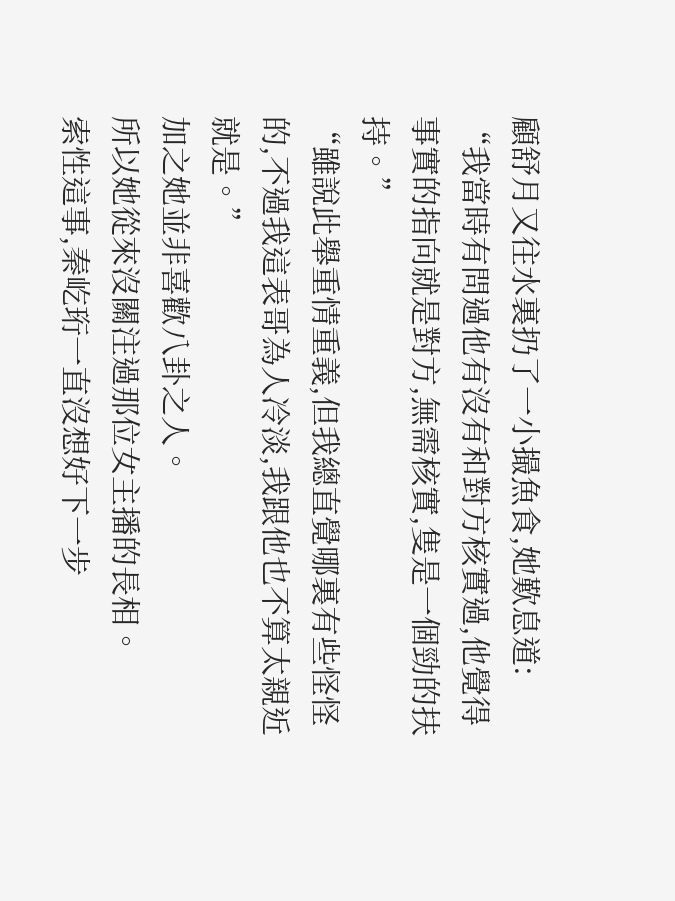顧舒月又往水裏扔了一小撮魚食,她歎息道:
“我當時有問過他有沒有和對方核實過,他覺得事實的指向就是對方,無需核實,隻是一個勁的扶持。”
“雖說此舉重情重義,但我總直覺哪裏有些怪怪的,不過我這表哥為人冷淡,我跟他也不算太親近就是。”
加之她並非喜歡八卦之人。
所以她從來沒關注過那位女主播的長相。
索性這事,秦屹珩一直沒想好下一步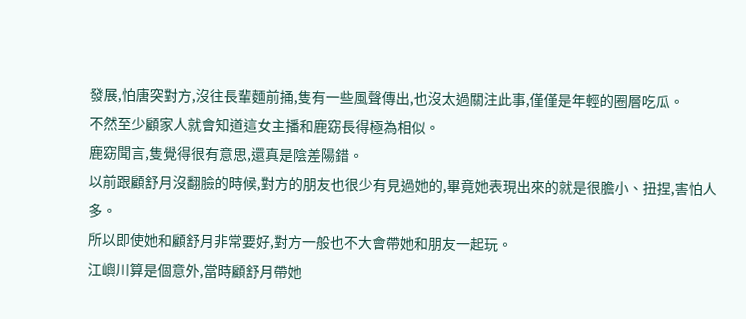發展,怕唐突對方,沒往長輩麵前捅,隻有一些風聲傳出,也沒太過關注此事,僅僅是年輕的圈層吃瓜。
不然至少顧家人就會知道這女主播和鹿窈長得極為相似。
鹿窈聞言,隻覺得很有意思,還真是陰差陽錯。
以前跟顧舒月沒翻臉的時候,對方的朋友也很少有見過她的,畢竟她表現出來的就是很膽小、扭捏,害怕人多。
所以即使她和顧舒月非常要好,對方一般也不大會帶她和朋友一起玩。
江嶼川算是個意外,當時顧舒月帶她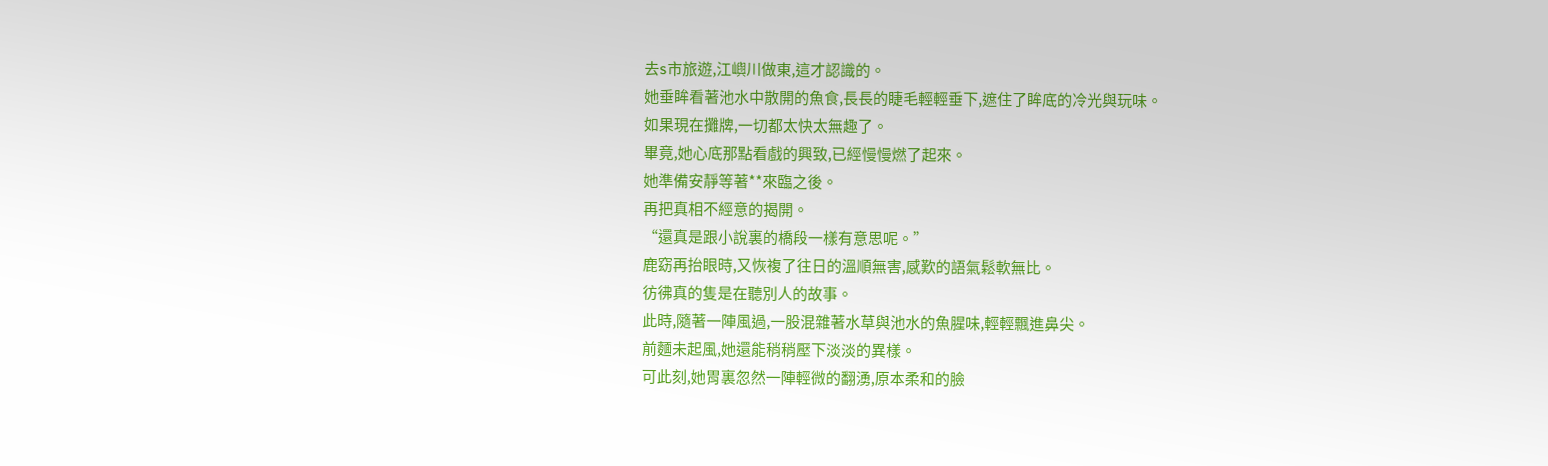去s市旅遊,江嶼川做東,這才認識的。
她垂眸看著池水中散開的魚食,長長的睫毛輕輕垂下,遮住了眸底的冷光與玩味。
如果現在攤牌,一切都太快太無趣了。
畢竟,她心底那點看戲的興致,已經慢慢燃了起來。
她準備安靜等著**來臨之後。
再把真相不經意的揭開。
“還真是跟小說裏的橋段一樣有意思呢。”
鹿窈再抬眼時,又恢複了往日的溫順無害,感歎的語氣鬆軟無比。
彷彿真的隻是在聽別人的故事。
此時,隨著一陣風過,一股混雜著水草與池水的魚腥味,輕輕飄進鼻尖。
前麵未起風,她還能稍稍壓下淡淡的異樣。
可此刻,她胃裏忽然一陣輕微的翻湧,原本柔和的臉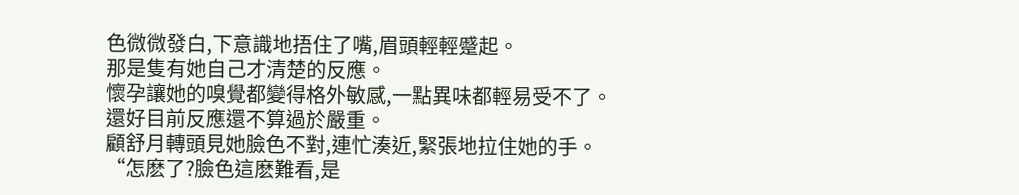色微微發白,下意識地捂住了嘴,眉頭輕輕蹙起。
那是隻有她自己才清楚的反應。
懷孕讓她的嗅覺都變得格外敏感,一點異味都輕易受不了。
還好目前反應還不算過於嚴重。
顧舒月轉頭見她臉色不對,連忙湊近,緊張地拉住她的手。
“怎麽了?臉色這麽難看,是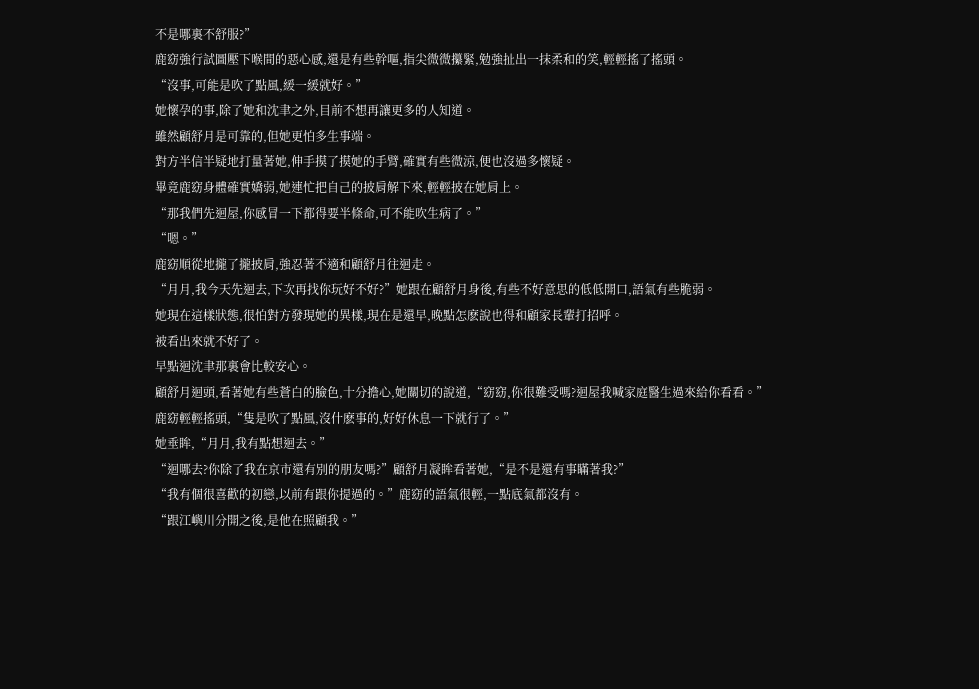不是哪裏不舒服?”
鹿窈強行試圖壓下喉間的惡心感,還是有些幹嘔,指尖微微攥緊,勉強扯出一抹柔和的笑,輕輕搖了搖頭。
“沒事,可能是吹了點風,緩一緩就好。”
她懷孕的事,除了她和沈聿之外,目前不想再讓更多的人知道。
雖然顧舒月是可靠的,但她更怕多生事端。
對方半信半疑地打量著她,伸手摸了摸她的手臂,確實有些微涼,便也沒過多懷疑。
畢竟鹿窈身體確實嬌弱,她連忙把自己的披肩解下來,輕輕披在她肩上。
“那我們先迴屋,你感冒一下都得要半條命,可不能吹生病了。”
“嗯。”
鹿窈順從地攏了攏披肩,強忍著不適和顧舒月往迴走。
“月月,我今天先迴去,下次再找你玩好不好?”她跟在顧舒月身後,有些不好意思的低低開口,語氣有些脆弱。
她現在這樣狀態,很怕對方發現她的異樣,現在是還早,晚點怎麽說也得和顧家長輩打招呼。
被看出來就不好了。
早點迴沈聿那裏會比較安心。
顧舒月迴頭,看著她有些蒼白的臉色,十分擔心,她關切的說道,“窈窈,你很難受嗎?迴屋我喊家庭醫生過來給你看看。”
鹿窈輕輕搖頭,“隻是吹了點風,沒什麽事的,好好休息一下就行了。”
她垂眸,“月月,我有點想迴去。”
“迴哪去?你除了我在京市還有別的朋友嗎?”顧舒月凝眸看著她,“是不是還有事瞞著我?”
“我有個很喜歡的初戀,以前有跟你提過的。”鹿窈的語氣很輕,一點底氣都沒有。
“跟江嶼川分開之後,是他在照顧我。”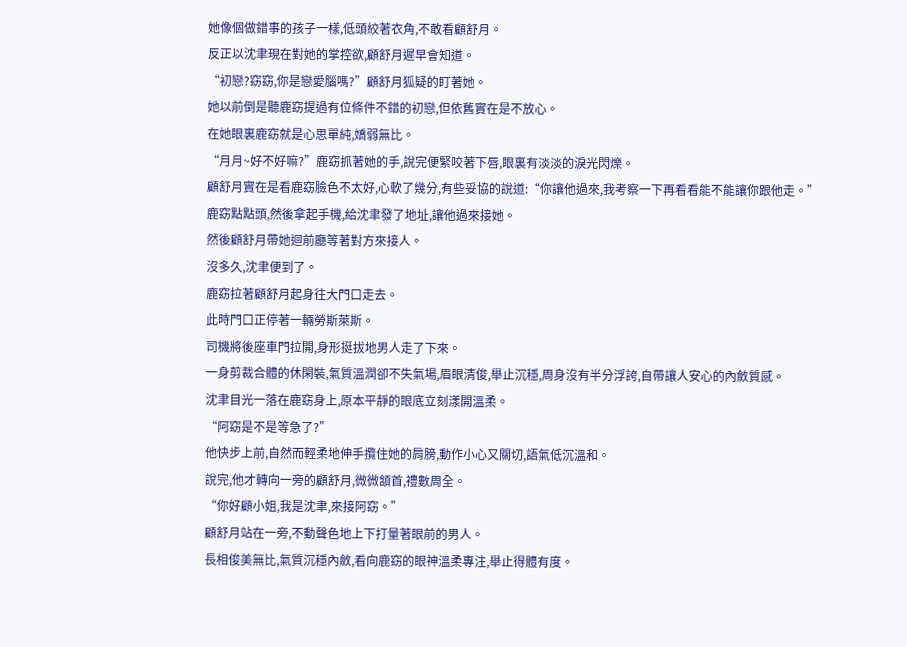她像個做錯事的孩子一樣,低頭絞著衣角,不敢看顧舒月。
反正以沈聿現在對她的掌控欲,顧舒月遲早會知道。
“初戀?窈窈,你是戀愛腦嗎?”顧舒月狐疑的盯著她。
她以前倒是聽鹿窈提過有位條件不錯的初戀,但依舊實在是不放心。
在她眼裏鹿窈就是心思單純,嬌弱無比。
“月月~好不好嘛?”鹿窈抓著她的手,說完便緊咬著下唇,眼裏有淡淡的淚光閃爍。
顧舒月實在是看鹿窈臉色不太好,心軟了幾分,有些妥協的說道:“你讓他過來,我考察一下再看看能不能讓你跟他走。”
鹿窈點點頭,然後拿起手機,給沈聿發了地址,讓他過來接她。
然後顧舒月帶她迴前廳等著對方來接人。
沒多久,沈聿便到了。
鹿窈拉著顧舒月起身往大門口走去。
此時門口正停著一輛勞斯萊斯。
司機將後座車門拉開,身形挺拔地男人走了下來。
一身剪裁合體的休閑裝,氣質溫潤卻不失氣場,眉眼清俊,舉止沉穩,周身沒有半分浮誇,自帶讓人安心的內斂質感。
沈聿目光一落在鹿窈身上,原本平靜的眼底立刻漾開溫柔。
“阿窈是不是等急了?”
他快步上前,自然而輕柔地伸手攬住她的肩膀,動作小心又關切,語氣低沉溫和。
說完,他才轉向一旁的顧舒月,微微頷首,禮數周全。
“你好顧小姐,我是沈聿,來接阿窈。”
顧舒月站在一旁,不動聲色地上下打量著眼前的男人。
長相俊美無比,氣質沉穩內斂,看向鹿窈的眼神溫柔專注,舉止得體有度。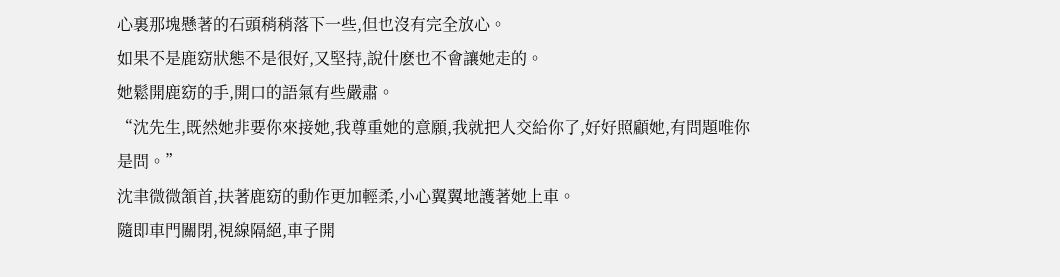心裏那塊懸著的石頭稍稍落下一些,但也沒有完全放心。
如果不是鹿窈狀態不是很好,又堅持,說什麽也不會讓她走的。
她鬆開鹿窈的手,開口的語氣有些嚴肅。
“沈先生,既然她非要你來接她,我尊重她的意願,我就把人交給你了,好好照顧她,有問題唯你是問。”
沈聿微微頷首,扶著鹿窈的動作更加輕柔,小心翼翼地護著她上車。
隨即車門關閉,視線隔絕,車子開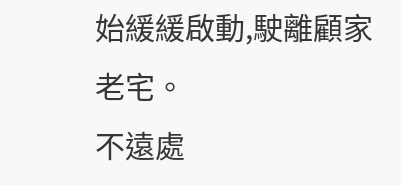始緩緩啟動,駛離顧家老宅。
不遠處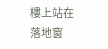樓上站在落地窗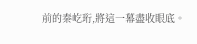前的秦屹珩,將這一幕盡收眼底。